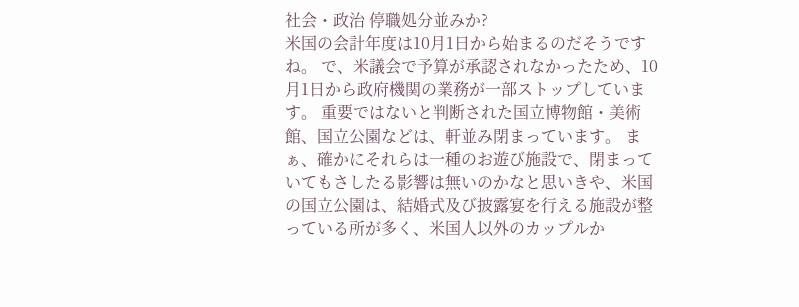社会・政治 停職処分並みか?
米国の会計年度は10月1日から始まるのだそうですね。 で、米議会で予算が承認されなかったため、10月1日から政府機関の業務が一部ストップしています。 重要ではないと判断された国立博物館・美術館、国立公園などは、軒並み閉まっています。 まぁ、確かにそれらは一種のお遊び施設で、閉まっていてもさしたる影響は無いのかなと思いきや、米国の国立公園は、結婚式及び披露宴を行える施設が整っている所が多く、米国人以外のカップルか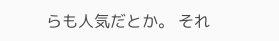らも人気だとか。 それ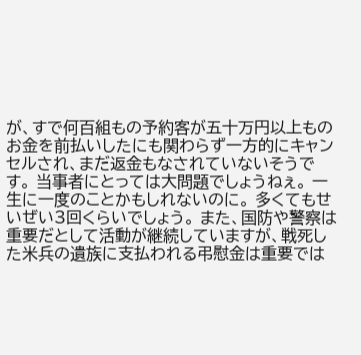が、すで何百組もの予約客が五十万円以上ものお金を前払いしたにも関わらず一方的にキャンセルされ、まだ返金もなされていないそうです。 当事者にとっては大問題でしょうねぇ。 一生に一度のことかもしれないのに。 多くてもせいぜい3回くらいでしょう。 また、国防や警察は重要だとして活動が継続していますが、戦死した米兵の遺族に支払われる弔慰金は重要では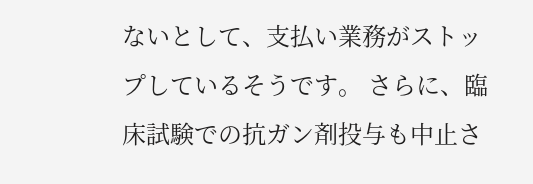ないとして、支払い業務がストップしているそうです。 さらに、臨床試験での抗ガン剤投与も中止さ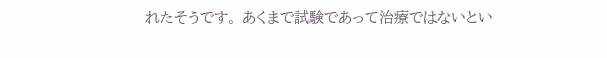れたそうです。 あくまで試験であって治療ではないとい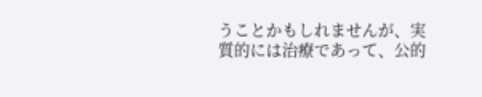うことかもしれませんが、実質的には治療であって、公的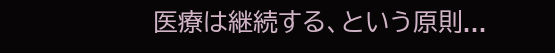医療は継続する、という原則...